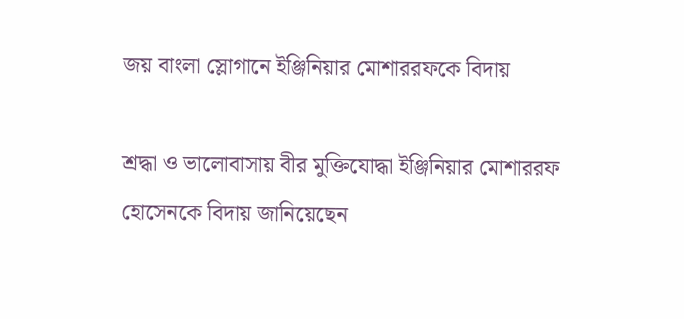জয় বাংলা স্লোগানে ইঞ্জিনিয়ার মোশাররফকে বিদায়

শ্রদ্ধা ও ভালোবাসায় বীর মুক্তিযোদ্ধা ইঞ্জিনিয়ার মোশাররফ হোসেনকে বিদায় জানিয়েছেন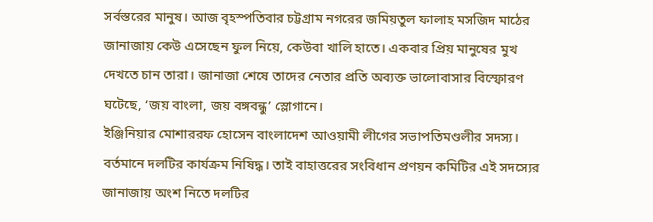সর্বস্তরের মানুষ। আজ বৃহস্পতিবার চট্টগ্রাম নগরের জমিয়তুল ফালাহ মসজিদ মাঠের জানাজায় কেউ এসেছেন ফুল নিয়ে, কেউবা খালি হাতে। একবার প্রিয় মানুষের মুখ দেখতে চান তারা। জানাজা শেষে তাদের নেতার প্রতি অব্যক্ত ভালোবাসার বিস্ফোরণ ঘটেছে, ‘জয় বাংলা, জয় বঙ্গবন্ধু’ স্লোগানে।
ইঞ্জিনিয়ার মোশাররফ হোসেন বাংলাদেশ আওয়ামী লীগের সভাপতিমণ্ডলীর সদস্য। বর্তমানে দলটির কার্যক্রম নিষিদ্ধ। তাই বাহাত্তরের সংবিধান প্রণয়ন কমিটির এই সদস্যের জানাজায় অংশ নিতে দলটির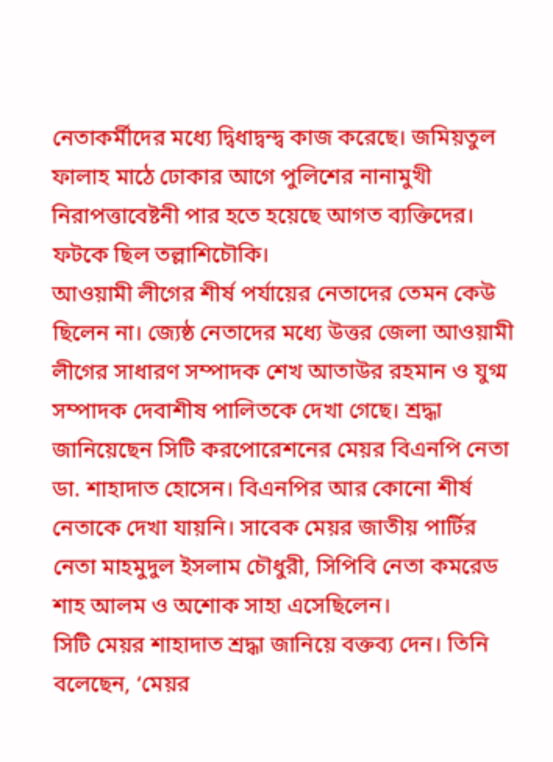নেতাকর্মীদের মধ্যে দ্বিধাদ্বন্দ্ব কাজ করেছে। জমিয়তুল ফালাহ মাঠে ঢোকার আগে পুলিশের নানামুখী নিরাপত্তাবেষ্টনী পার হতে হয়েছে আগত ব্যক্তিদের। ফটকে ছিল তল্লাশিচৌকি।
আওয়ামী লীগের শীর্ষ পর্যায়ের নেতাদের তেমন কেউ ছিলেন না। জ্যেষ্ঠ নেতাদের মধ্যে উত্তর জেলা আওয়ামী লীগের সাধারণ সম্পাদক শেখ আতাউর রহমান ও যুগ্ম সম্পাদক দেবাশীষ পালিতকে দেখা গেছে। শ্রদ্ধা জানিয়েছেন সিটি করপোরেশনের মেয়র বিএনপি নেতা ডা. শাহাদাত হোসেন। বিএনপির আর কোনো শীর্ষ নেতাকে দেখা যায়নি। সাবেক মেয়র জাতীয় পার্টির নেতা মাহমুদুল ইসলাম চৌধুরী, সিপিবি নেতা কমরেড শাহ আলম ও অশোক সাহা এসেছিলেন।
সিটি মেয়র শাহাদাত শ্রদ্ধা জানিয়ে বক্তব্য দেন। তিনি বলেছেন, ‘মেয়র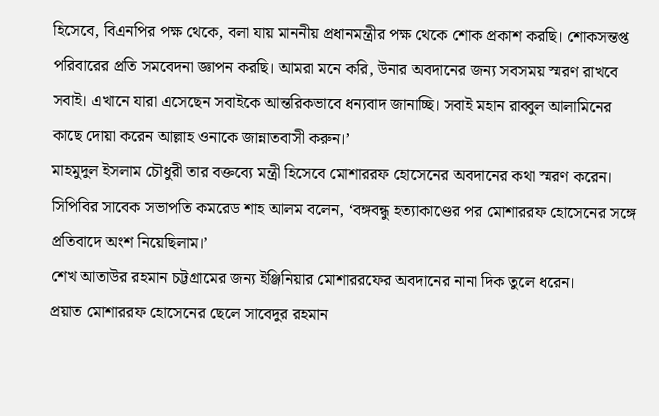হিসেবে, বিএনপির পক্ষ থেকে, বলা যায় মাননীয় প্রধানমন্ত্রীর পক্ষ থেকে শোক প্রকাশ করছি। শোকসন্তপ্ত পরিবারের প্রতি সমবেদনা জ্ঞাপন করছি। আমরা মনে করি, উনার অবদানের জন্য সবসময় স্মরণ রাখবে সবাই। এখানে যারা এসেছেন সবাইকে আন্তরিকভাবে ধন্যবাদ জানাচ্ছি। সবাই মহান রাব্বুল আলামিনের কাছে দোয়া করেন আল্লাহ ওনাকে জান্নাতবাসী করুন।’
মাহমুদুল ইসলাম চৌধুরী তার বক্তব্যে মন্ত্রী হিসেবে মোশাররফ হোসেনের অবদানের কথা স্মরণ করেন।
সিপিবির সাবেক সভাপতি কমরেড শাহ আলম বলেন, ‘বঙ্গবন্ধু হত্যাকাণ্ডের পর মোশাররফ হোসেনের সঙ্গে প্রতিবাদে অংশ নিয়েছিলাম।’
শেখ আতাউর রহমান চট্টগ্রামের জন্য ইঞ্জিনিয়ার মোশাররফের অবদানের নানা দিক তুলে ধরেন।
প্রয়াত মোশাররফ হোসেনের ছেলে সাবেদুর রহমান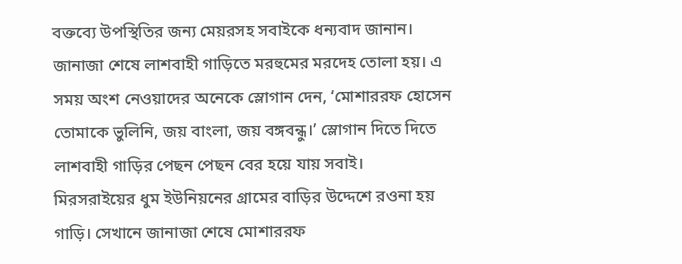বক্তব্যে উপস্থিতির জন্য মেয়রসহ সবাইকে ধন্যবাদ জানান।
জানাজা শেষে লাশবাহী গাড়িতে মরহুমের মরদেহ তোলা হয়। এ সময় অংশ নেওয়াদের অনেকে স্লোগান দেন, ‘মোশাররফ হোসেন তোমাকে ভুলিনি, জয় বাংলা, জয় বঙ্গবন্ধু।’ স্লোগান দিতে দিতে লাশবাহী গাড়ির পেছন পেছন বের হয়ে যায় সবাই।
মিরসরাইয়ের ধুম ইউনিয়নের গ্রামের বাড়ির উদ্দেশে রওনা হয় গাড়ি। সেখানে জানাজা শেষে মোশাররফ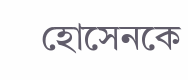হোসেনকে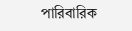পারিবারিক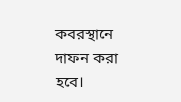কবরস্থানে দাফন করা হবে।